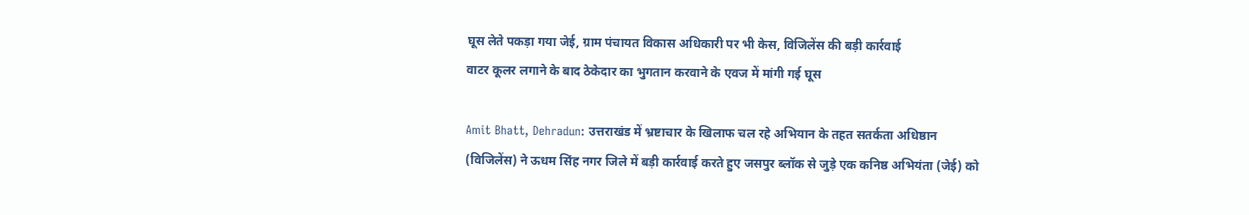घूस लेते पकड़ा गया जेई, ग्राम पंचायत विकास अधिकारी पर भी केस, विजिलेंस की बड़ी कार्रवाई
वाटर कूलर लगाने के बाद ठेकेदार का भुगतान करवाने के एवज में मांगी गई घूस

Amit Bhatt, Dehradun: उत्तराखंड में भ्रष्टाचार के खिलाफ चल रहे अभियान के तहत सतर्कता अधिष्ठान (विजिलेंस) ने ऊधम सिंह नगर जिले में बड़ी कार्रवाई करते हुए जसपुर ब्लॉक से जुड़े एक कनिष्ठ अभियंता (जेई) को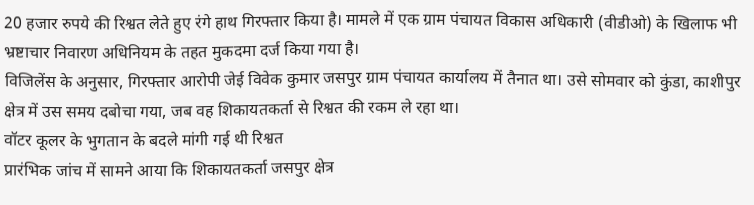20 हजार रुपये की रिश्वत लेते हुए रंगे हाथ गिरफ्तार किया है। मामले में एक ग्राम पंचायत विकास अधिकारी (वीडीओ) के खिलाफ भी भ्रष्टाचार निवारण अधिनियम के तहत मुकदमा दर्ज किया गया है।
विजिलेंस के अनुसार, गिरफ्तार आरोपी जेई विवेक कुमार जसपुर ग्राम पंचायत कार्यालय में तैनात था। उसे सोमवार को कुंडा, काशीपुर क्षेत्र में उस समय दबोचा गया, जब वह शिकायतकर्ता से रिश्वत की रकम ले रहा था।
वॉटर कूलर के भुगतान के बदले मांगी गई थी रिश्वत
प्रारंभिक जांच में सामने आया कि शिकायतकर्ता जसपुर क्षेत्र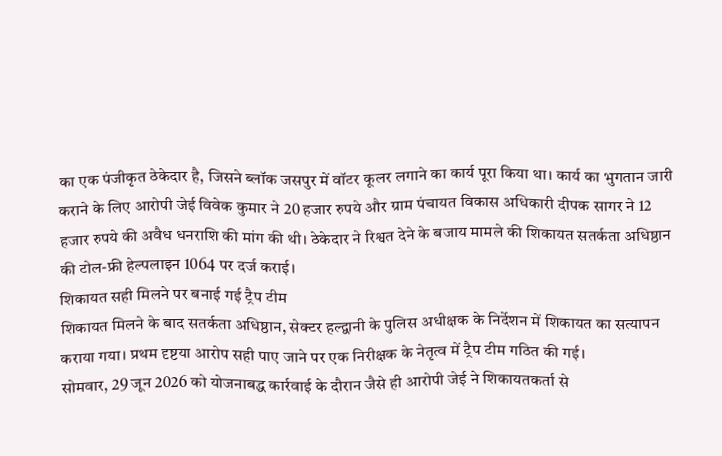का एक पंजीकृत ठेकेदार है, जिसने ब्लॉक जसपुर में वॉटर कूलर लगाने का कार्य पूरा किया था। कार्य का भुगतान जारी कराने के लिए आरोपी जेई विवेक कुमार ने 20 हजार रुपये और ग्राम पंचायत विकास अधिकारी दीपक सागर ने 12 हजार रुपये की अवैध धनराशि की मांग की थी। ठेकेदार ने रिश्वत देने के बजाय मामले की शिकायत सतर्कता अधिष्ठान की टोल-फ्री हेल्पलाइन 1064 पर दर्ज कराई।
शिकायत सही मिलने पर बनाई गई ट्रैप टीम
शिकायत मिलने के बाद सतर्कता अधिष्ठान, सेक्टर हल्द्वानी के पुलिस अधीक्षक के निर्देशन में शिकायत का सत्यापन कराया गया। प्रथम दृष्टया आरोप सही पाए जाने पर एक निरीक्षक के नेतृत्व में ट्रैप टीम गठित की गई।
सोमवार, 29 जून 2026 को योजनाबद्ध कार्रवाई के दौरान जैसे ही आरोपी जेई ने शिकायतकर्ता से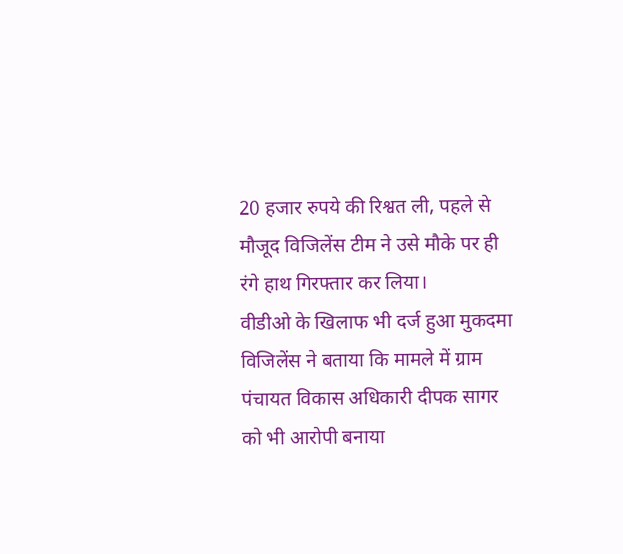20 हजार रुपये की रिश्वत ली, पहले से मौजूद विजिलेंस टीम ने उसे मौके पर ही रंगे हाथ गिरफ्तार कर लिया।
वीडीओ के खिलाफ भी दर्ज हुआ मुकदमा
विजिलेंस ने बताया कि मामले में ग्राम पंचायत विकास अधिकारी दीपक सागर को भी आरोपी बनाया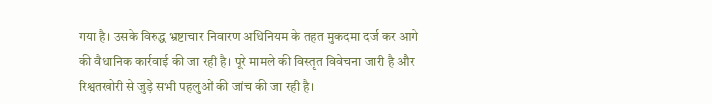गया है। उसके विरुद्ध भ्रष्टाचार निवारण अधिनियम के तहत मुकदमा दर्ज कर आगे की वैधानिक कार्रवाई की जा रही है। पूरे मामले की विस्तृत विवेचना जारी है और रिश्वतखोरी से जुड़े सभी पहलुओं की जांच की जा रही है।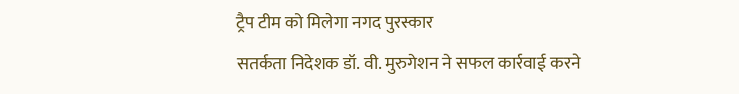ट्रैप टीम को मिलेगा नगद पुरस्कार
सतर्कता निदेशक डॉ. वी. मुरुगेशन ने सफल कार्रवाई करने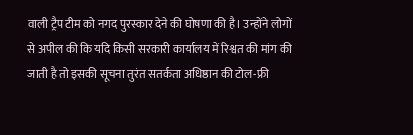वाली ट्रैप टीम को नगद पुरस्कार देने की घोषणा की है। उन्होंने लोगों से अपील की कि यदि किसी सरकारी कार्यालय में रिश्वत की मांग की जाती है तो इसकी सूचना तुरंत सतर्कता अधिष्ठान की टोल-फ्री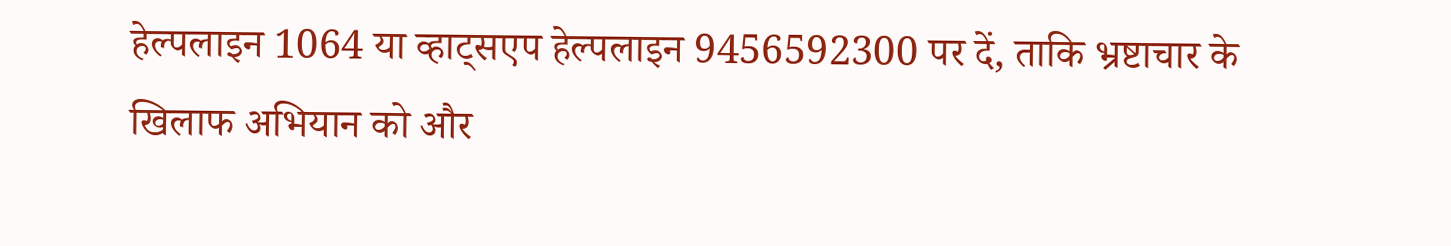हेल्पलाइन 1064 या व्हाट्सएप हेल्पलाइन 9456592300 पर दें, ताकि भ्रष्टाचार के खिलाफ अभियान को और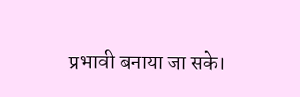प्रभावी बनाया जा सके।